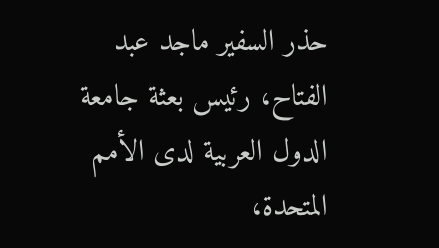حذر السفير ماجد عبد الفتاح، رئيس بعثة جامعة الدول العربية لدى الأمم المتحدة،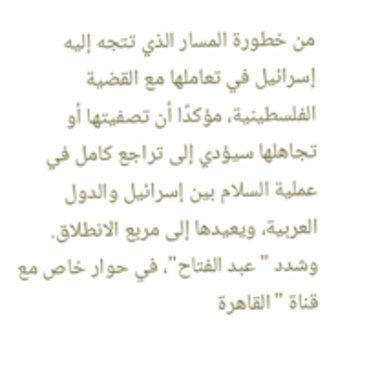من خطورة المسار الذي تتجه إليه إسرائيل في تعاملها مع القضية الفلسطينية، مؤكدًا أن تصفيتها أو تجاهلها سيؤدي إلى تراجع كامل في عملية السلام بين إسرائيل والدول العربية، ويعيدها إلى مربع الانطلاق.
وشدد "عبد الفتاح"، في حوار خاص مع قناة "القاهرة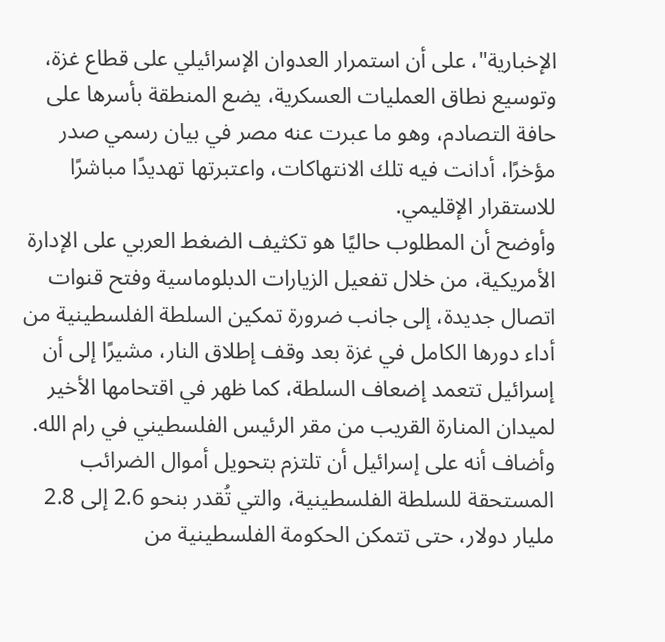الإخبارية"، على أن استمرار العدوان الإسرائيلي على قطاع غزة، وتوسيع نطاق العمليات العسكرية، يضع المنطقة بأسرها على حافة التصادم، وهو ما عبرت عنه مصر في بيان رسمي صدر مؤخرًا، أدانت فيه تلك الانتهاكات، واعتبرتها تهديدًا مباشرًا للاستقرار الإقليمي.
وأوضح أن المطلوب حاليًا هو تكثيف الضغط العربي على الإدارة الأمريكية، من خلال تفعيل الزيارات الدبلوماسية وفتح قنوات اتصال جديدة، إلى جانب ضرورة تمكين السلطة الفلسطينية من أداء دورها الكامل في غزة بعد وقف إطلاق النار، مشيرًا إلى أن إسرائيل تتعمد إضعاف السلطة، كما ظهر في اقتحامها الأخير لميدان المنارة القريب من مقر الرئيس الفلسطيني في رام الله.
وأضاف أنه على إسرائيل أن تلتزم بتحويل أموال الضرائب المستحقة للسلطة الفلسطينية، والتي تُقدر بنحو 2.6 إلى 2.8 مليار دولار، حتى تتمكن الحكومة الفلسطينية من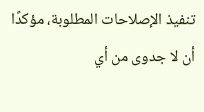تنفيذ الإصلاحات المطلوبة، مؤكدًا أن لا جدوى من أي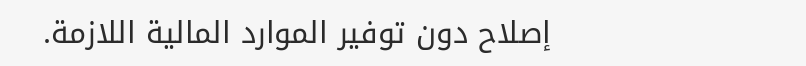إصلاح دون توفير الموارد المالية اللازمة.